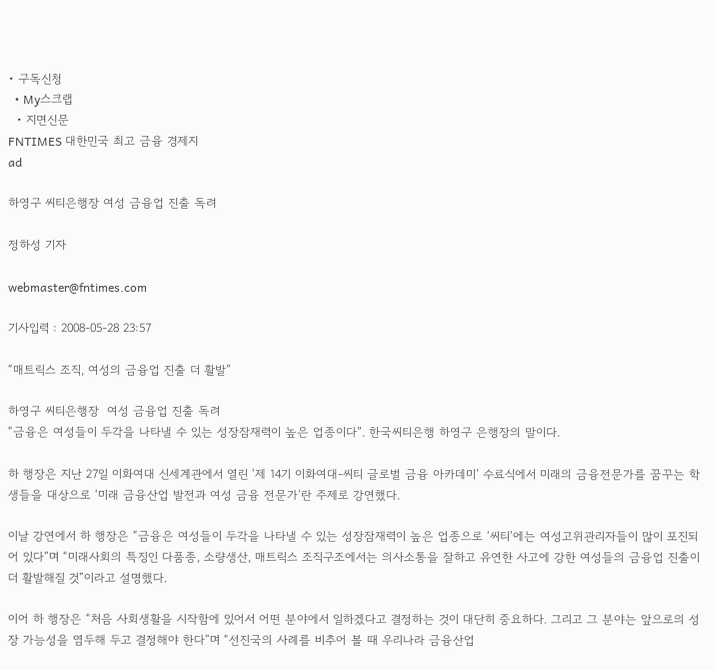• 구독신청
  • My스크랩
  • 지면신문
FNTIMES 대한민국 최고 금융 경제지
ad

하영구 씨티은행장 여성 금융업 진출 독려

정하성 기자

webmaster@fntimes.com

기사입력 : 2008-05-28 23:57

“매트릭스 조직, 여성의 금융업 진출 더 활발”

하영구 씨티은행장  여성 금융업 진출 독려
“금융은 여성들이 두각을 나타낼 수 있는 성장잠재력이 높은 업종이다”. 한국씨티은행 하영구 은행장의 말이다.

하 행장은 지난 27일 이화여대 신세계관에서 열린 ‘제 14기 이화여대-씨티 글로벌 금융 아카데미’ 수료식에서 미래의 금융전문가를 꿈꾸는 학생들을 대상으로 ‘미래 금융산업 발전과 여성 금융 전문가’란 주제로 강연했다.

이날 강연에서 하 행장은 “금융은 여성들이 두각을 나타낼 수 있는 성장잠재력이 높은 업종으로 ‘씨티’에는 여성고위관리자들이 많이 포진되어 있다”며 “미래사회의 특징인 다품종, 소량생산, 매트릭스 조직구조에서는 의사소통을 잘하고 유연한 사고에 강한 여성들의 금융업 진출이 더 활발해질 것”이라고 설명했다.

이어 하 행장은 “처음 사회생활을 시작함에 있어서 어떤 분야에서 일하겠다고 결정하는 것이 대단히 중요하다. 그리고 그 분야는 앞으로의 성장 가능성을 염두해 두고 결정해야 한다”며 “선진국의 사례를 비추어 볼 때 우리나라 금융산업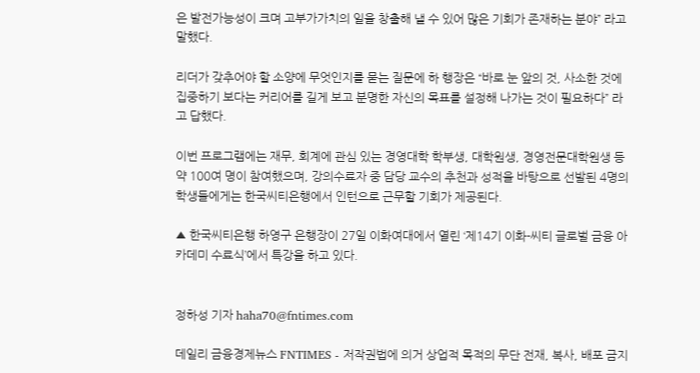은 발전가능성이 크며 고부가가치의 일을 창출해 낼 수 있어 많은 기회가 존재하는 분야” 라고 말했다.

리더가 갖추어야 할 소양에 무엇인지를 묻는 질문에 하 행장은 “바로 눈 앞의 것, 사소한 것에 집중하기 보다는 커리어를 길게 보고 분명한 자신의 목표를 설정해 나가는 것이 필요하다” 라고 답했다.

이번 프로그램에는 재무, 회계에 관심 있는 경영대학 학부생, 대학원생, 경영전문대학원생 등 약 100여 명이 참여했으며, 강의수료자 중 담당 교수의 추천과 성적을 바탕으로 선발된 4명의 학생들에게는 한국씨티은행에서 인턴으로 근무할 기회가 제공된다.

▲ 한국씨티은행 하영구 은행장이 27일 이화여대에서 열린 ‘제14기 이화-씨티 글로벌 금융 아카데미 수료식’에서 특강을 하고 있다.


정하성 기자 haha70@fntimes.com

데일리 금융경제뉴스 FNTIMES - 저작권법에 의거 상업적 목적의 무단 전재, 복사, 배포 금지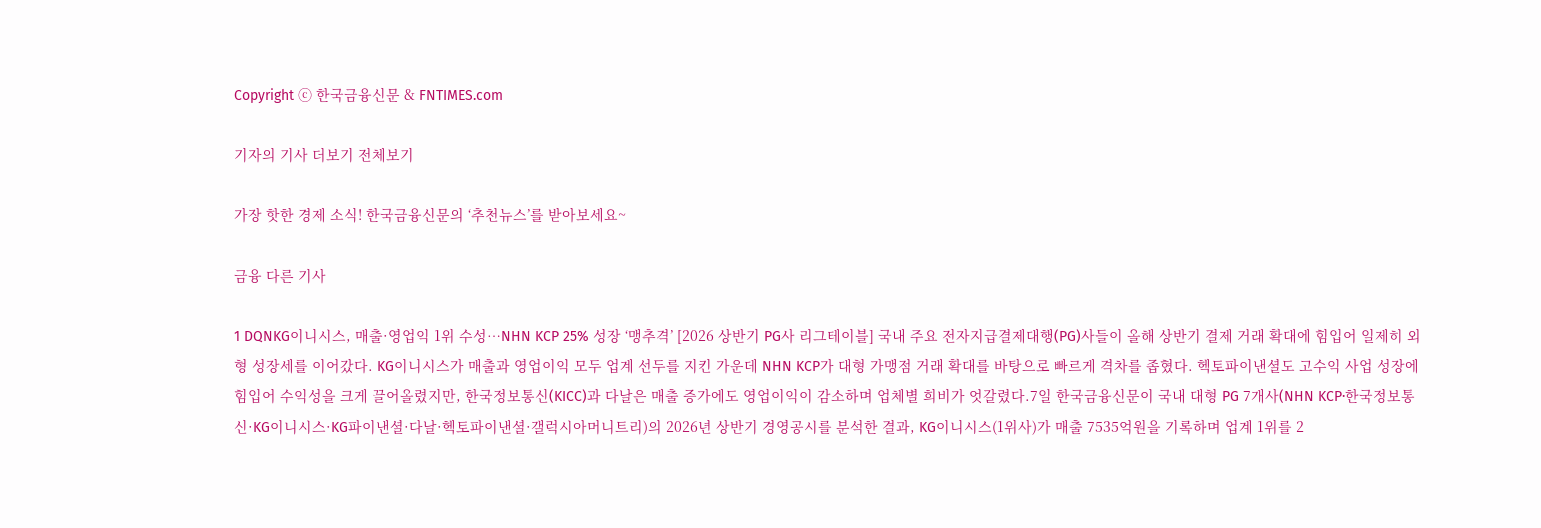Copyright ⓒ 한국금융신문 & FNTIMES.com

기자의 기사 더보기 전체보기

가장 핫한 경제 소식! 한국금융신문의 ‘추천뉴스’를 받아보세요~

금융 다른 기사

1 DQNKG이니시스, 매출·영업익 1위 수성…NHN KCP 25% 성장 ‘맹추격’ [2026 상반기 PG사 리그테이블] 국내 주요 전자지급결제대행(PG)사들이 올해 상반기 결제 거래 확대에 힘입어 일제히 외형 성장세를 이어갔다. KG이니시스가 매출과 영업이익 모두 업계 선두를 지킨 가운데 NHN KCP가 대형 가맹점 거래 확대를 바탕으로 빠르게 격차를 좁혔다. 헥토파이낸셜도 고수익 사업 성장에 힘입어 수익성을 크게 끌어올렸지만, 한국정보통신(KICC)과 다날은 매출 증가에도 영업이익이 감소하며 업체별 희비가 엇갈렸다.7일 한국금융신문이 국내 대형 PG 7개사(NHN KCP·한국정보통신·KG이니시스·KG파이낸셜·다날·헥토파이낸셜·갤럭시아머니트리)의 2026년 상반기 경영공시를 분석한 결과, KG이니시스(1위사)가 매출 7535억원을 기록하며 업계 1위를 2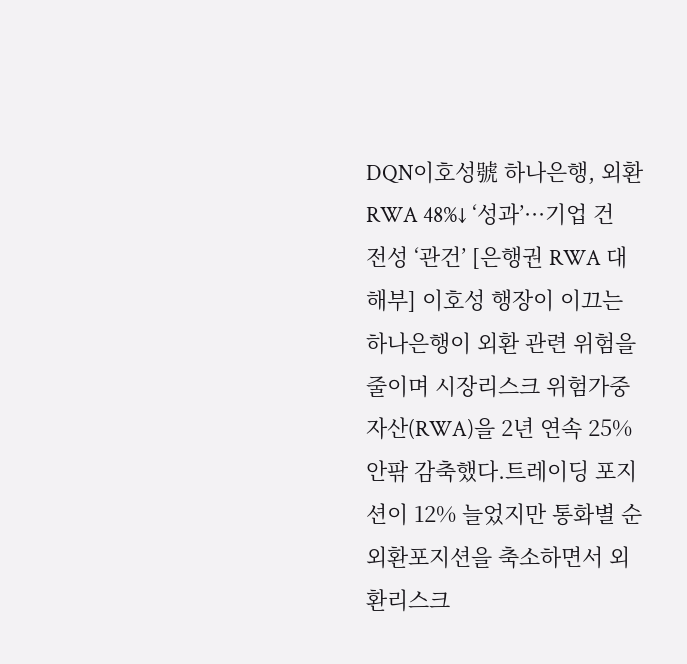DQN이호성號 하나은행, 외환 RWA 48%↓ ‘성과’···기업 건전성 ‘관건’ [은행권 RWA 대해부] 이호성 행장이 이끄는 하나은행이 외환 관련 위험을 줄이며 시장리스크 위험가중자산(RWA)을 2년 연속 25% 안팎 감축했다.트레이딩 포지션이 12% 늘었지만 통화별 순외환포지션을 축소하면서 외환리스크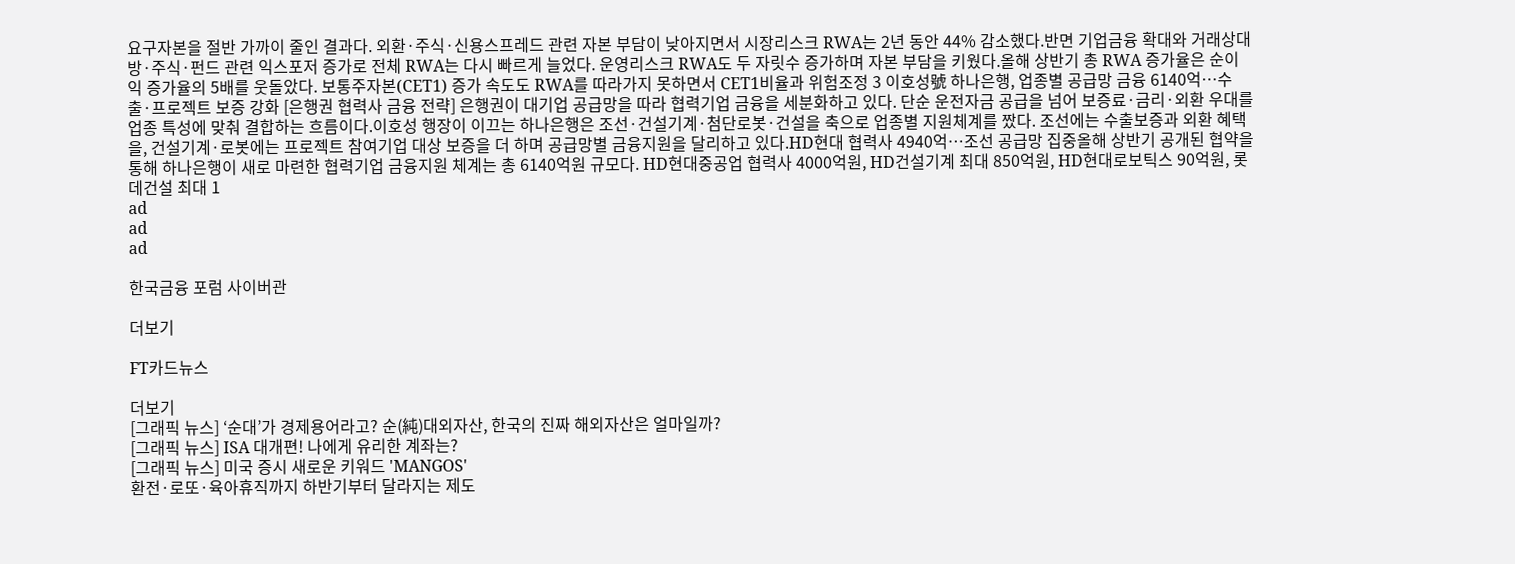요구자본을 절반 가까이 줄인 결과다. 외환·주식·신용스프레드 관련 자본 부담이 낮아지면서 시장리스크 RWA는 2년 동안 44% 감소했다.반면 기업금융 확대와 거래상대방·주식·펀드 관련 익스포저 증가로 전체 RWA는 다시 빠르게 늘었다. 운영리스크 RWA도 두 자릿수 증가하며 자본 부담을 키웠다.올해 상반기 총 RWA 증가율은 순이익 증가율의 5배를 웃돌았다. 보통주자본(CET1) 증가 속도도 RWA를 따라가지 못하면서 CET1비율과 위험조정 3 이호성號 하나은행, 업종별 공급망 금융 6140억…수출·프로젝트 보증 강화 [은행권 협력사 금융 전략] 은행권이 대기업 공급망을 따라 협력기업 금융을 세분화하고 있다. 단순 운전자금 공급을 넘어 보증료·금리·외환 우대를 업종 특성에 맞춰 결합하는 흐름이다.이호성 행장이 이끄는 하나은행은 조선·건설기계·첨단로봇·건설을 축으로 업종별 지원체계를 짰다. 조선에는 수출보증과 외환 혜택을, 건설기계·로봇에는 프로젝트 참여기업 대상 보증을 더 하며 공급망별 금융지원을 달리하고 있다.HD현대 협력사 4940억…조선 공급망 집중올해 상반기 공개된 협약을 통해 하나은행이 새로 마련한 협력기업 금융지원 체계는 총 6140억원 규모다. HD현대중공업 협력사 4000억원, HD건설기계 최대 850억원, HD현대로보틱스 90억원, 롯데건설 최대 1
ad
ad
ad

한국금융 포럼 사이버관

더보기

FT카드뉴스

더보기
[그래픽 뉴스] ‘순대’가 경제용어라고? 순(純)대외자산, 한국의 진짜 해외자산은 얼마일까?
[그래픽 뉴스] ISA 대개편! 나에게 유리한 계좌는?
[그래픽 뉴스] 미국 증시 새로운 키워드 'MANGOS'
환전·로또·육아휴직까지 하반기부터 달라지는 제도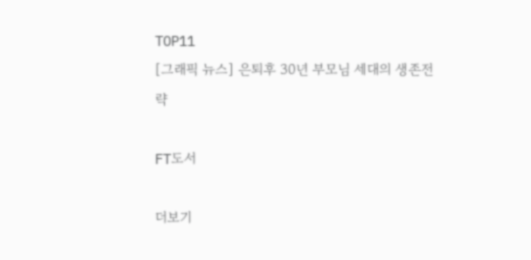TOP11
[그래픽 뉴스] 은퇴후 30년 부모님 세대의 생존전략

FT도서

더보기